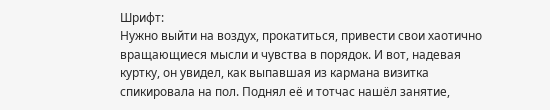Шрифт:
Нужно выйти на воздух, прокатиться, привести свои хаотично вращающиеся мысли и чувства в порядок. И вот, надевая куртку, он увидел, как выпавшая из кармана визитка спикировала на пол. Поднял её и тотчас нашёл занятие,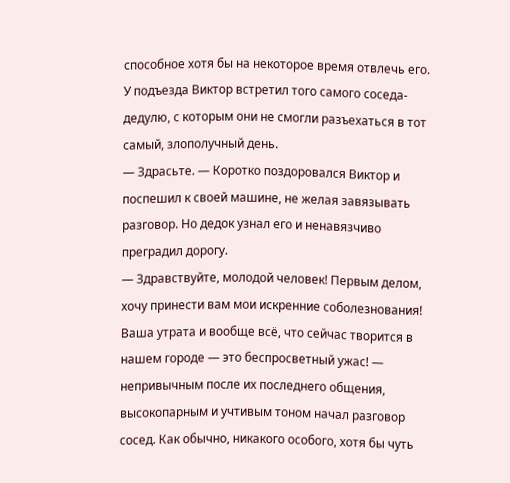способное хотя бы на некоторое время отвлечь его.
У подъезда Виктор встретил того самого соседа-дедулю, с которым они не смогли разъехаться в тот самый, злополучный день.
— Здрасьте. — Коротко поздоровался Виктор и поспешил к своей машине, не желая завязывать разговор. Но дедок узнал его и ненавязчиво преградил дорогу.
— Здравствуйте, молодой человек! Первым делом, хочу принести вам мои искренние соболезнования! Ваша утрата и вообще всё, что сейчас творится в нашем городе — это беспросветный ужас! — непривычным после их последнего общения, высокопарным и учтивым тоном начал разговор сосед. Как обычно, никакого особого, хотя бы чуть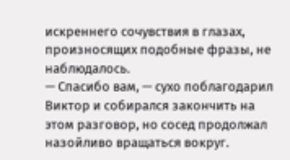искреннего сочувствия в глазах, произносящих подобные фразы, не наблюдалось.
— Спасибо вам, — сухо поблагодарил Виктор и собирался закончить на этом разговор, но сосед продолжал назойливо вращаться вокруг.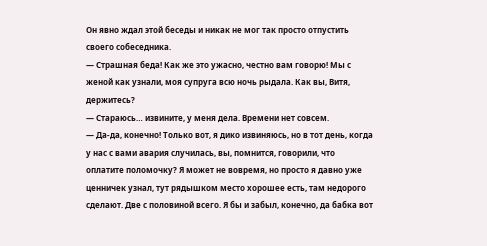Он явно ждал этой беседы и никак не мог так просто отпустить своего собеседника.
— Страшная беда! Как же это ужасно, честно вам говорю! Мы с женой как узнали, моя супруга всю ночь рыдала. Как вы, Витя, держитесь?
— Стараюсь… извините, у меня дела. Времени нет совсем.
— Да-да, конечно! Только вот, я дико извиняюсь, но в тот день, когда у нас с вами авария случилась, вы, помнится, говорили, что оплатите поломочку? Я может не вовремя, но просто я давно уже ценничек узнал, тут рядышком место хорошее есть, там недорого сделают. Две с половиной всего. Я бы и забыл, конечно, да бабка вот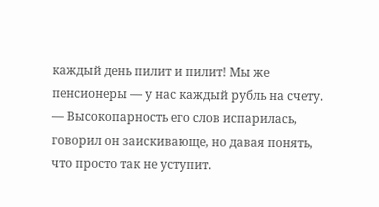каждый день пилит и пилит! Мы же пенсионеры — у нас каждый рубль на счету. — Высокопарность его слов испарилась, говорил он заискивающе, но давая понять, что просто так не уступит.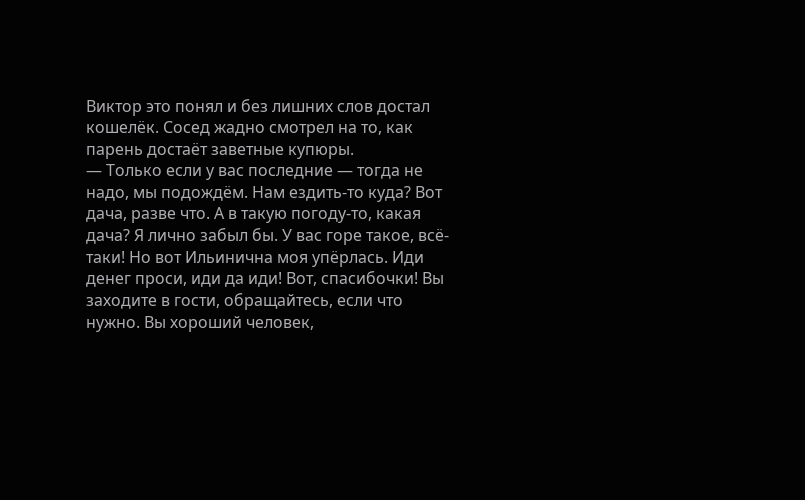Виктор это понял и без лишних слов достал кошелёк. Сосед жадно смотрел на то, как парень достаёт заветные купюры.
— Только если у вас последние — тогда не надо, мы подождём. Нам ездить-то куда? Вот дача, разве что. А в такую погоду-то, какая дача? Я лично забыл бы. У вас горе такое, всё-таки! Но вот Ильинична моя упёрлась. Иди денег проси, иди да иди! Вот, спасибочки! Вы заходите в гости, обращайтесь, если что нужно. Вы хороший человек,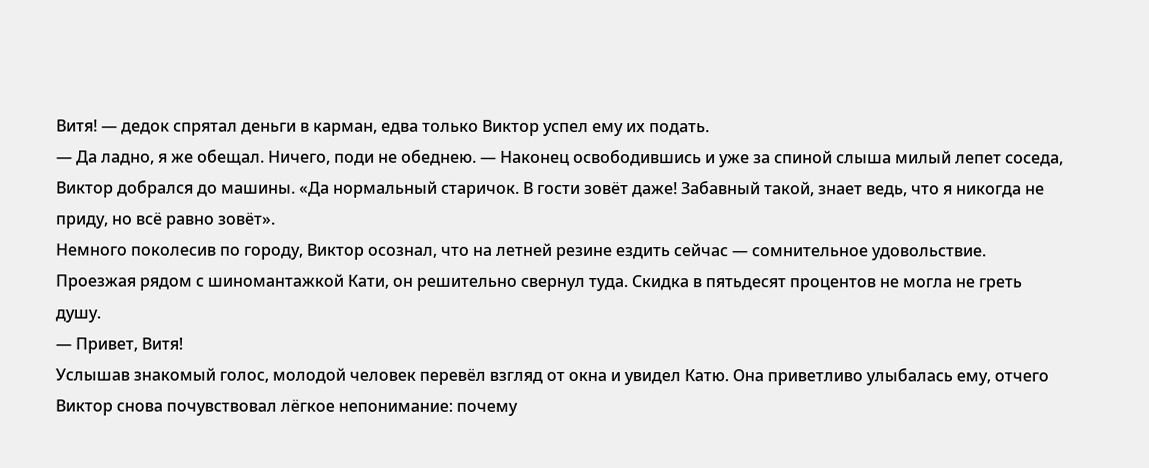Витя! — дедок спрятал деньги в карман, едва только Виктор успел ему их подать.
— Да ладно, я же обещал. Ничего, поди не обеднею. — Наконец освободившись и уже за спиной слыша милый лепет соседа, Виктор добрался до машины. «Да нормальный старичок. В гости зовёт даже! Забавный такой, знает ведь, что я никогда не приду, но всё равно зовёт».
Немного поколесив по городу, Виктор осознал, что на летней резине ездить сейчас — сомнительное удовольствие. Проезжая рядом с шиномантажкой Кати, он решительно свернул туда. Скидка в пятьдесят процентов не могла не греть душу.
— Привет, Витя!
Услышав знакомый голос, молодой человек перевёл взгляд от окна и увидел Катю. Она приветливо улыбалась ему, отчего Виктор снова почувствовал лёгкое непонимание: почему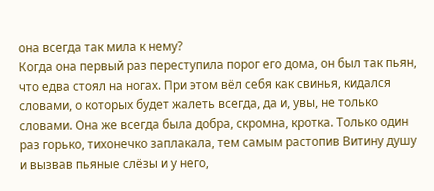она всегда так мила к нему?
Когда она первый раз переступила порог его дома, он был так пьян, что едва стоял на ногах. При этом вёл себя как свинья, кидался словами, о которых будет жалеть всегда, да и, увы, не только словами. Она же всегда была добра, скромна, кротка. Только один раз горько, тихонечко заплакала, тем самым растопив Витину душу и вызвав пьяные слёзы и у него,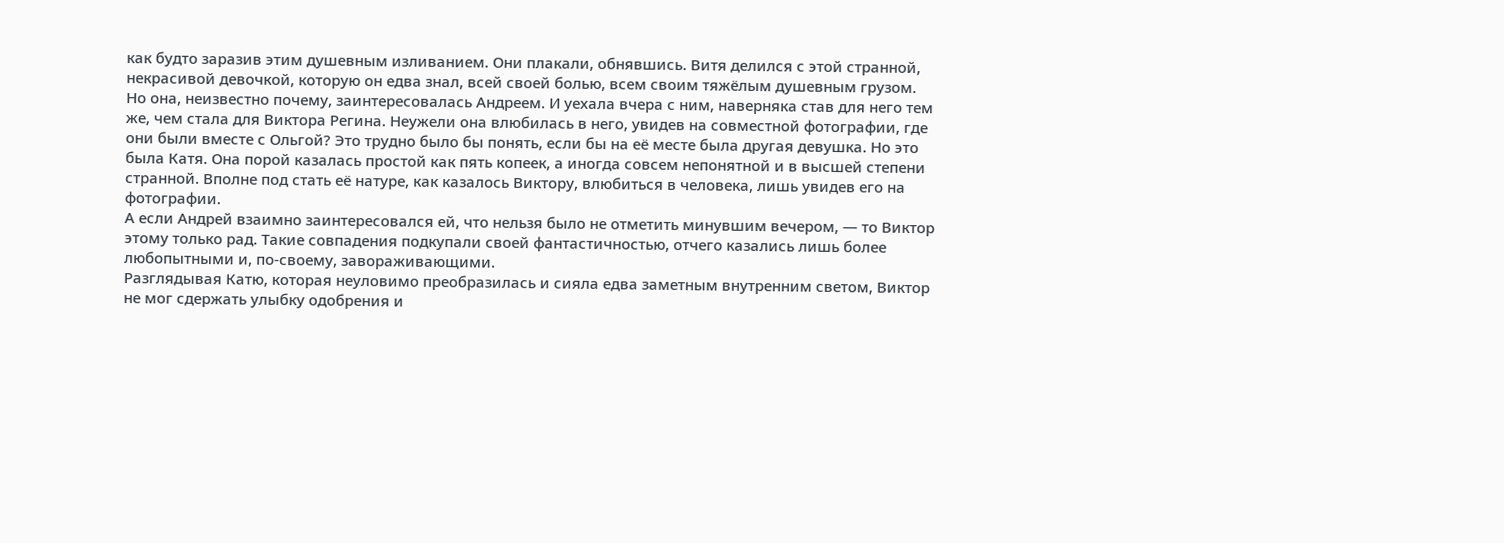как будто заразив этим душевным изливанием. Они плакали, обнявшись. Витя делился с этой странной, некрасивой девочкой, которую он едва знал, всей своей болью, всем своим тяжёлым душевным грузом.
Но она, неизвестно почему, заинтересовалась Андреем. И уехала вчера с ним, наверняка став для него тем же, чем стала для Виктора Регина. Неужели она влюбилась в него, увидев на совместной фотографии, где они были вместе с Ольгой? Это трудно было бы понять, если бы на её месте была другая девушка. Но это была Катя. Она порой казалась простой как пять копеек, а иногда совсем непонятной и в высшей степени странной. Вполне под стать её натуре, как казалось Виктору, влюбиться в человека, лишь увидев его на фотографии.
А если Андрей взаимно заинтересовался ей, что нельзя было не отметить минувшим вечером, — то Виктор этому только рад. Такие совпадения подкупали своей фантастичностью, отчего казались лишь более любопытными и, по-своему, завораживающими.
Разглядывая Катю, которая неуловимо преобразилась и сияла едва заметным внутренним светом, Виктор не мог сдержать улыбку одобрения и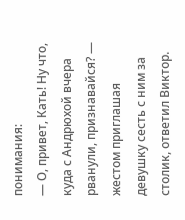понимания:
— О, привет, Кать! Ну что, куда с Андрюхой вчера рванули, признавайся? — жестом приглашая девушку сесть с ним за столик, ответил Виктор.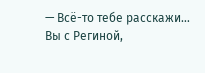— Всё-то тебе расскажи… Вы с Региной,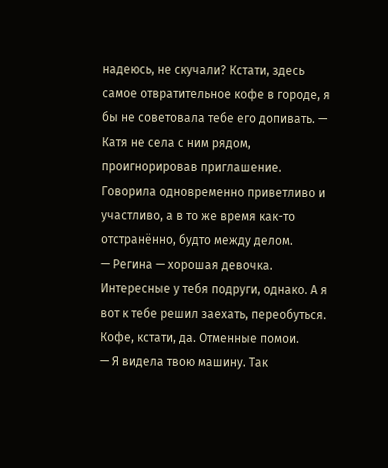надеюсь, не скучали? Кстати, здесь самое отвратительное кофе в городе, я бы не советовала тебе его допивать. — Катя не села с ним рядом, проигнорировав приглашение. Говорила одновременно приветливо и участливо, а в то же время как-то отстранённо, будто между делом.
— Регина — хорошая девочка. Интересные у тебя подруги, однако. А я вот к тебе решил заехать, переобуться. Кофе, кстати, да. Отменные помои.
— Я видела твою машину. Так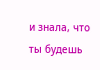и знала, что ты будешь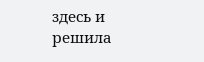здесь и решила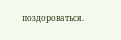поздороваться.